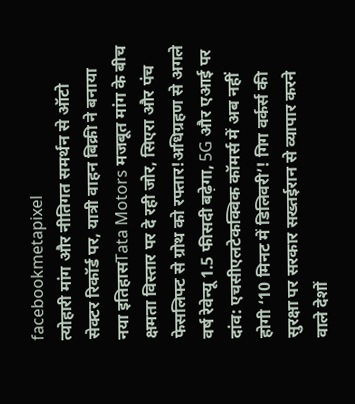facebookmetapixel
त्योहारी मांग और नीतिगत समर्थन से ऑटो सेक्टर रिकॉर्ड पर, यात्री वाहन बिक्री ने बनाया नया इतिहासTata Motors मजबूत मांग के बीच क्षमता विस्तार पर दे रही जोर, सिएरा और पंच फेसलिफ्ट से ग्रोथ को रफ्तार!अधिग्रहण से अगले वर्ष रेवेन्यू 1.5 फीसदी बढ़ेगा, 5G और एआई पर दांव: एचसीएलटेकक्विक कॉमर्स में अब नहीं होगी ‘10 मिनट में डिलिवरी’! गिग वर्कर्स की सुरक्षा पर सरकार सख्तईरान से व्यापार करने वाले देशों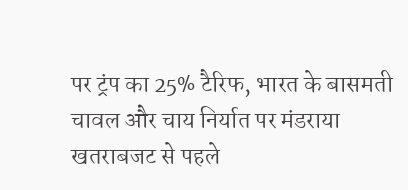पर ट्रंप का 25% टैरिफ, भारत के बासमती चावल और चाय निर्यात पर मंडराया खतराबजट से पहले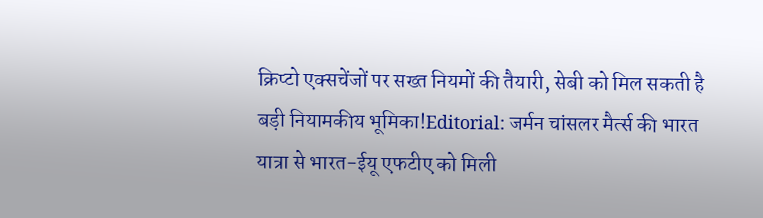क्रिप्टो एक्सचेंजों पर सख्त नियमों की तैयारी, सेबी को मिल सकती है बड़ी नियामकीय भूमिका!Editorial: जर्मन चांसलर मैर्त्स की भारत यात्रा से भारत-ईयू एफटीए को मिली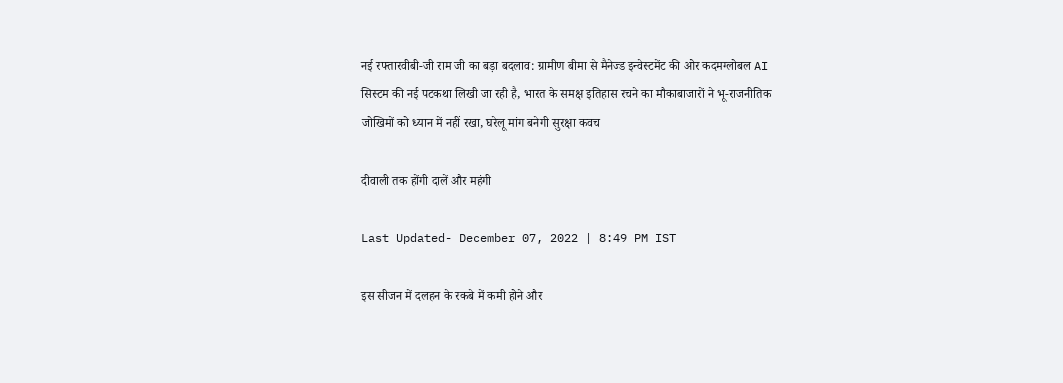नई रफ्तारवीबी-जी राम जी का बड़ा बदलाव: ग्रामीण बीमा से मैनेज्ड इन्वेस्टमेंट की ओर कदमग्लोबल AI सिस्टम की नई पटकथा लिखी जा रही है, भारत के समक्ष इतिहास रचने का मौकाबाजारों ने भू-राजनीतिक जोखिमों को ध्यान में नहीं रखा, घरेलू मांग बनेगी सुरक्षा कवच

दीवाली तक होंगी दालें और महंगी

Last Updated- December 07, 2022 | 8:49 PM IST

इस सीजन में दलहन के रकबे में कमी होने और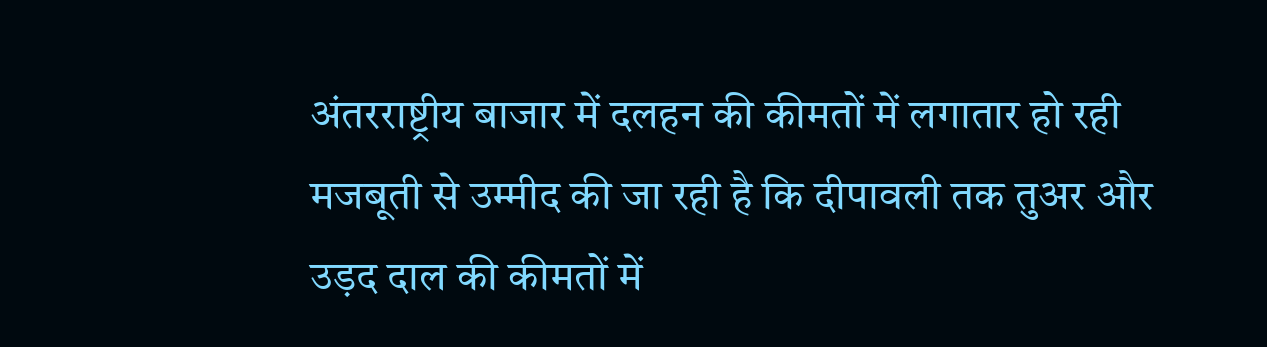अंतरराष्ट्रीय बाजार में दलहन की कीमतों में लगातार हो रही मजबूती से उम्मीद की जा रही है कि दीपावली तक तुअर और उड़द दाल की कीमतों में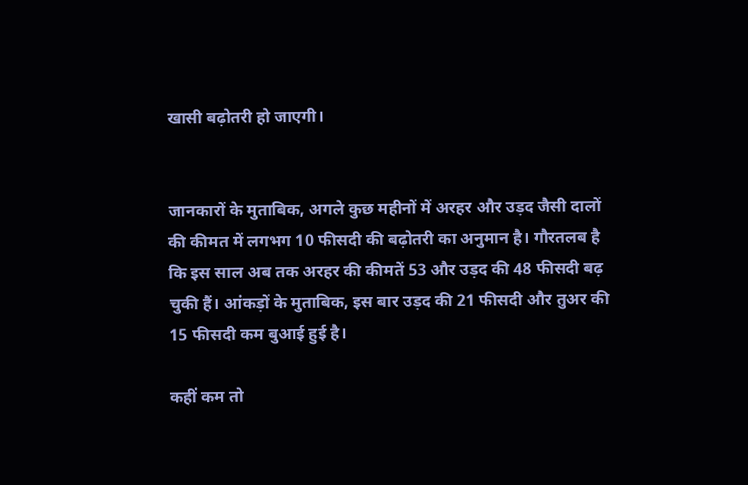खासी बढ़ोतरी हो जाएगी।


जानकारों के मुताबिक, अगले कुछ महीनों में अरहर और उड़द जैसी दालों की कीमत में लगभग 10 फीसदी की बढ़ोतरी का अनुमान है। गौरतलब है कि इस साल अब तक अरहर की कीमतें 53 और उड़द की 48 फीसदी बढ़ चुकी हैं। आंकड़ों के मुताबिक, इस बार उड़द की 21 फीसदी और तुअर की 15 फीसदी कम बुआई हुई है।

कहीं कम तो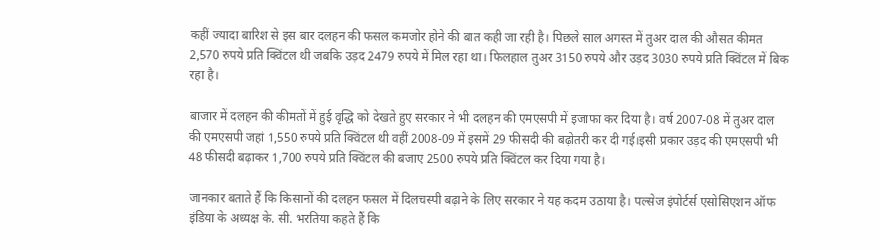कहीं ज्यादा बारिश से इस बार दलहन की फसल कमजोर होने की बात कही जा रही है। पिछले साल अगस्त में तुअर दाल की औसत कीमत 2,570 रुपये प्रति क्विंटल थी जबकि उड़द 2479 रुपये में मिल रहा था। फिलहाल तुअर 3150 रुपये और उड़द 3030 रुपये प्रति क्विंटल में बिक रहा है।

बाजार में दलहन की कीमतों में हुई वृद्धि को देखते हुए सरकार ने भी दलहन की एमएसपी में इजाफा कर दिया है। वर्ष 2007-08 में तुअर दाल की एमएसपी जहां 1,550 रुपये प्रति क्विंटल थी वहीं 2008-09 में इसमें 29 फीसदी की बढ़ोतरी कर दी गई।इसी प्रकार उड़द की एमएसपी भी 48 फीसदी बढ़ाकर 1,700 रुपये प्रति क्विंटल की बजाए 2500 रुपये प्रति क्विंटल कर दिया गया है।

जानकार बताते हैं कि किसानों की दलहन फसल में दिलचस्पी बढ़ाने के लिए सरकार ने यह कदम उठाया है। पल्सेज इंपोर्टर्स एसोसिएशन ऑफ इंडिया के अध्यक्ष के. सी. भरतिया कहते हैं कि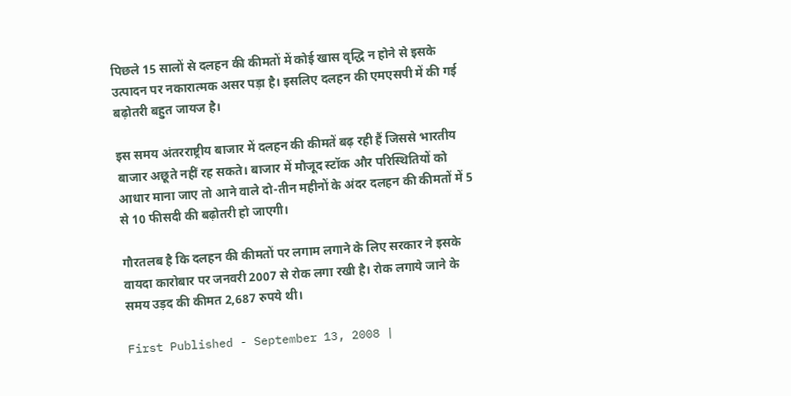पिछले 15 सालों से दलहन की कीमतों में कोई खास वृद्धि न होने से इसके उत्पादन पर नकारात्मक असर पड़ा है। इसलिए दलहन की एमएसपी में की गई बढ़ोतरी बहुत जायज है।

इस समय अंतरराष्ट्रीय बाजार में दलहन की कीमतें बढ़ रही हैं जिससे भारतीय बाजार अछूते नहीं रह सकते। बाजार में मौजूद स्टॉक और परिस्थितियों को आधार माना जाए तो आने वाले दो-तीन महीनों के अंदर दलहन की कीमतों में 5 से 10 फीसदी की बढ़ोतरी हो जाएगी।

गौरतलब है कि दलहन की कीमतों पर लगाम लगाने के लिए सरकार ने इसके वायदा कारोबार पर जनवरी 2007 से रोक लगा रखी है। रोक लगाये जाने के समय उड़द की कीमत 2,687 रुपये थी।

First Published - September 13, 2008 |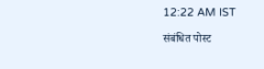12:22 AM IST

संबंधित पोस्ट